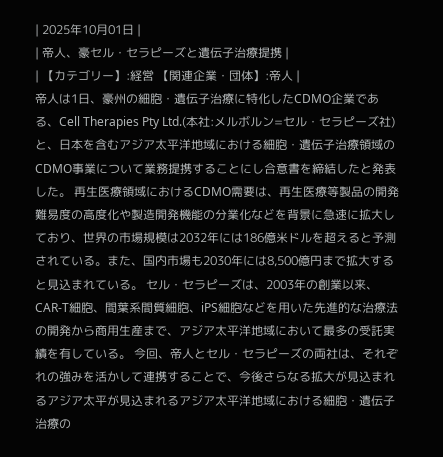| 2025年10月01日 |
| 帝人、豪セル・セラピーズと遺伝子治療提携 |
| 【カテゴリー】:経営 【関連企業・団体】:帝人 |
帝人は1日、豪州の細胞・遺伝子治療に特化したCDMO企業である、Cell Therapies Pty Ltd.(本社:メルボルン=セル・セラピーズ社)と、日本を含むアジア太平洋地域における細胞・遺伝子治療領域のCDMO事業について業務提携することにし合意書を締結したと発表した。 再生医療領域におけるCDMO需要は、再生医療等製品の開発難易度の高度化や製造開発機能の分業化などを背景に急速に拡大しており、世界の市場規模は2032年には186億米ドルを超えると予測されている。また、国内市場も2030年には8,500億円まで拡大すると見込まれている。 セル・セラピーズは、2003年の創業以来、CAR-T細胞、間葉系間質細胞、iPS細胞などを用いた先進的な治療法の開発から商用生産まで、アジア太平洋地域において最多の受託実績を有している。 今回、帝人とセル・セラピーズの両社は、それぞれの強みを活かして連携することで、今後さらなる拡大が見込まれるアジア太平が見込まれるアジア太平洋地域における細胞・遺伝子治療の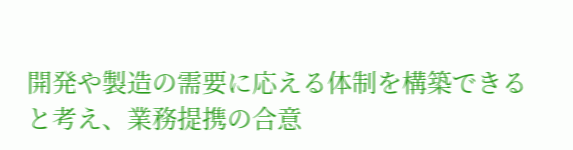開発や製造の需要に応える体制を構築できると考え、業務提携の合意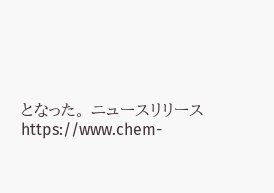となった。 ニュースリリース https://www.chem-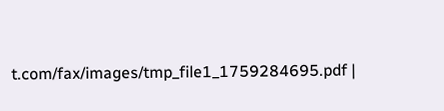t.com/fax/images/tmp_file1_1759284695.pdf |